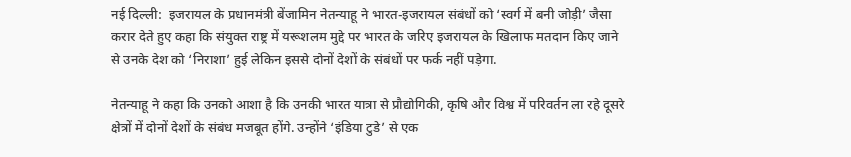नई दिल्ली:  इजरायल के प्रधानमंत्री बेंजामिन नेतन्याहू ने भारत-इजरायल संबंधों को ‘स्वर्ग में बनी जोड़ी’ जैसा करार देते हुए कहा कि संयुक्त राष्ट्र में यरूशलम मुद्दे पर भारत के जरिए इजरायल के खिलाफ मतदान किए जाने से उनके देश को ‘निराशा’ हुई लेकिन इससे दोनों देशों के संबंधों पर फर्क नहीं पड़ेगा.

नेतन्याहू ने कहा कि उनको आशा है कि उनकी भारत यात्रा से प्रौद्योगिकी, कृषि और विश्व में परिवर्तन ला रहे दूसरे क्षेत्रों में दोनों देशों के संबंध मजबूत होंगे. उन्होंने ‘इंडिया टुडे’ से एक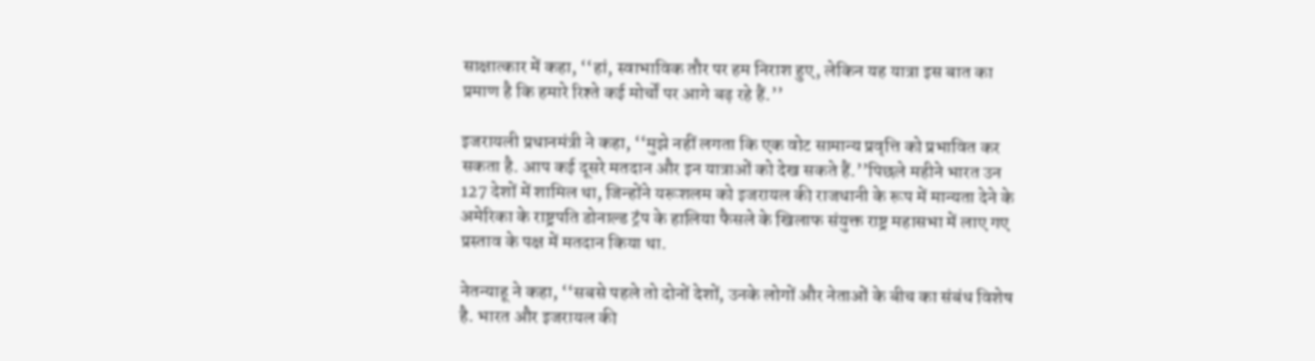साक्षात्कार में कहा, ‘‘हां, स्वाभाविक तौर पर हम निराश हुए, लेकिन यह यात्रा इस बात का प्रमाण है कि हमारे रिश्ते कई मोर्चों पर आगे बढ़ रहे हैं.’’

इजरायली प्रधानमंत्री ने कहा, ‘‘मुझे नहीं लगता कि एक वोट सामान्य प्रवृत्ति को प्रभावित कर सकता है. आप कई दूसरे मतदान और इन यात्राओं को देख सकते हैं.’’पिछले महीने भारत उन 127 देशों में शामिल था, जिन्होंने यरूशलम को इजरायल की राजधानी के रूप में मान्यता देने के अमेरिका के राष्ट्रपति डोनाल्ड ट्रंप के हालिया फैसले के खिलाफ संयुक्त राष्ट्र महासभा में लाए गए प्रस्ताव के पक्ष में मतदान किया था.

नेतन्याहू ने कहा, ‘‘सबसे पहले तो दोनों देशों, उनके लोगों और नेताओं के बीच का संबंध विशेष है. भारत और इजरायल की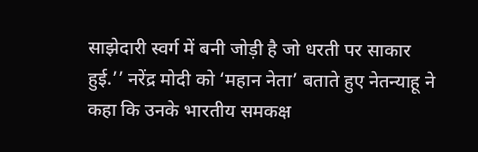साझेदारी स्वर्ग में बनी जोड़ी है जो धरती पर साकार हुई.’’ नरेंद्र मोदी को ‘महान नेता’ बताते हुए नेतन्याहू ने कहा कि उनके भारतीय समकक्ष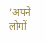‘अपने लोगों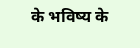के भविष्य के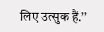लिए उत्सुक हैं.’’